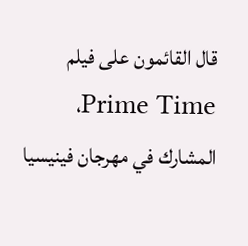قال القائمون على فيلم Prime Time، المشارك في مهرجان فينيسيا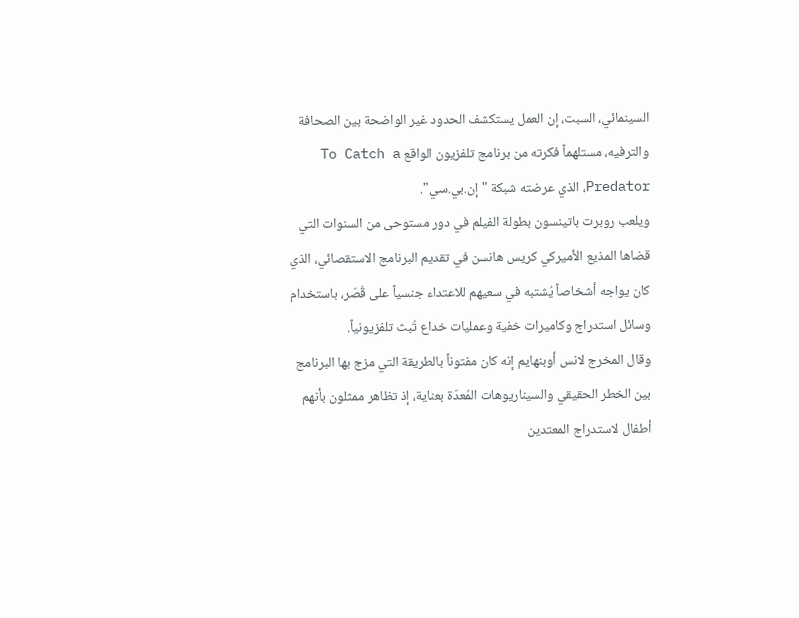السينمائي، السبت، إن العمل يستكشف الحدود غير الواضحة بين الصحافة والترفيه، مستلهماً فكرته من برنامج تلفزيون الواقع To Catch a Predator، الذي عرضته شبكة "إن.بي.سي".
ويلعب روبرت باتينسون بطولة الفيلم في دور مستوحى من السنوات التي قضاها المذيع الأميركي كريس هانسن في تقديم البرنامج الاستقصائي، الذي كان يواجه أشخاصاً يُشتبه في سعيهم للاعتداء جنسياً على قُصّر، باستخدام وسائل استدراج وكاميرات خفية وعمليات خداع تُبث تلفزيونياً.
وقال المخرج لانس أوبنهايم إنه كان مفتوناً بالطريقة التي مزج بها البرنامج بين الخطر الحقيقي والسيناريوهات المُعدّة بعناية، إذ تظاهر ممثلون بأنهم أطفال لاستدراج المعتدين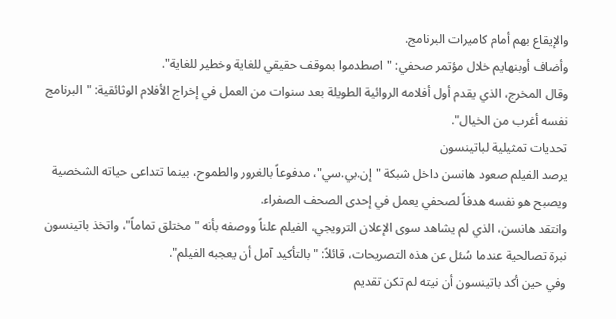والإيقاع بهم أمام كاميرات البرنامج.
وأضاف أوبنهايم خلال مؤتمر صحفي: "اصطدموا بموقف حقيقي للغاية وخطير للغاية".
وقال المخرج، الذي يقدم أول أفلامه الروائية الطويلة بعد سنوات من العمل في إخراج الأفلام الوثائقية: "البرنامج نفسه أغرب من الخيال".
تحديات تمثيلية لباتينسون
يرصد الفيلم صعود هانسن داخل شبكة "إن.بي.سي"، مدفوعاً بالغرور والطموح، بينما تتداعى حياته الشخصية ويصبح هو نفسه هدفاً لصحفي يعمل في إحدى الصحف الصفراء.
وانتقد هانسن، الذي لم يشاهد سوى الإعلان الترويجي، الفيلم علناً ووصفه بأنه "مختلق تماماً"، واتخذ باتينسون نبرة تصالحية عندما سُئل عن هذه التصريحات، قائلاً: "بالتأكيد آمل أن يعجبه الفيلم".
وفي حين أكد باتينسون أن نيته لم تكن تقديم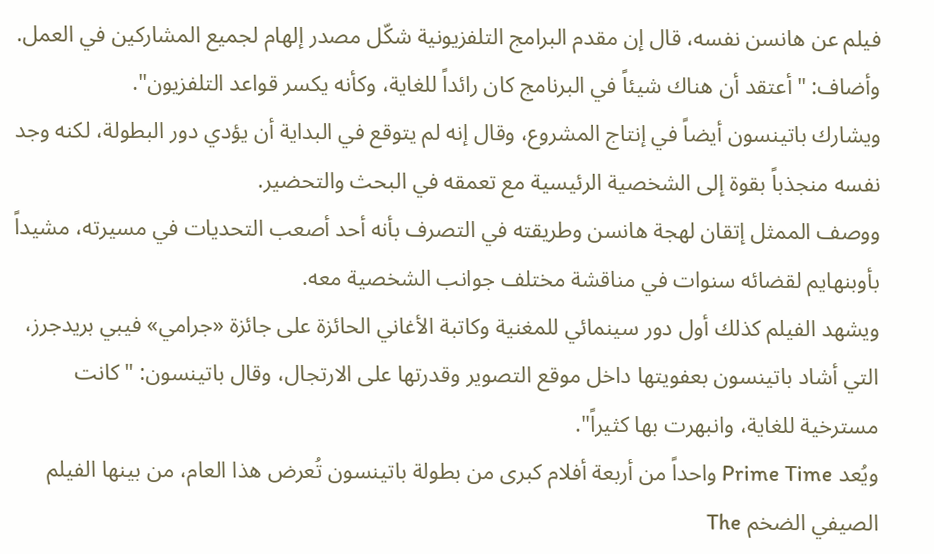فيلم عن هانسن نفسه، قال إن مقدم البرامج التلفزيونية شكّل مصدر إلهام لجميع المشاركين في العمل.
وأضاف: "أعتقد أن هناك شيئاً في البرنامج كان رائداً للغاية، وكأنه يكسر قواعد التلفزيون".
ويشارك باتينسون أيضاً في إنتاج المشروع، وقال إنه لم يتوقع في البداية أن يؤدي دور البطولة، لكنه وجد نفسه منجذباً بقوة إلى الشخصية الرئيسية مع تعمقه في البحث والتحضير.
ووصف الممثل إتقان لهجة هانسن وطريقته في التصرف بأنه أحد أصعب التحديات في مسيرته، مشيداً بأوبنهايم لقضائه سنوات في مناقشة مختلف جوانب الشخصية معه.
ويشهد الفيلم كذلك أول دور سينمائي للمغنية وكاتبة الأغاني الحائزة على جائزة «جرامي» فيبي بريدجرز، التي أشاد باتينسون بعفويتها داخل موقع التصوير وقدرتها على الارتجال، وقال باتينسون: "كانت مسترخية للغاية، وانبهرت بها كثيراً".
ويُعد Prime Time واحداً من أربعة أفلام كبرى من بطولة باتينسون تُعرض هذا العام، من بينها الفيلم الصيفي الضخم The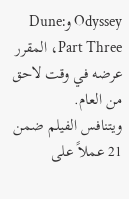Odyssey وDune: Part Three، المقرر عرضه في وقت لاحق من العام.
ويتنافس الفيلم ضمن 21 عملاً على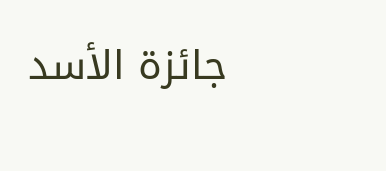جائزة الأسد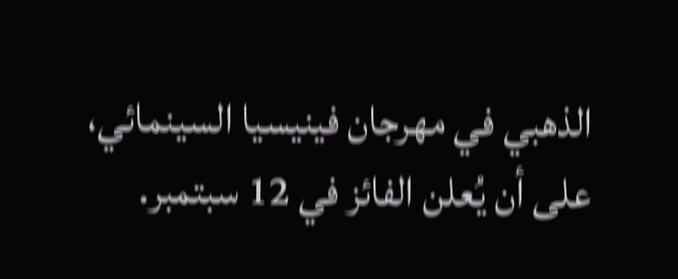الذهبي في مهرجان فينيسيا السينمائي، على أن يُعلن الفائز في 12 سبتمبر.